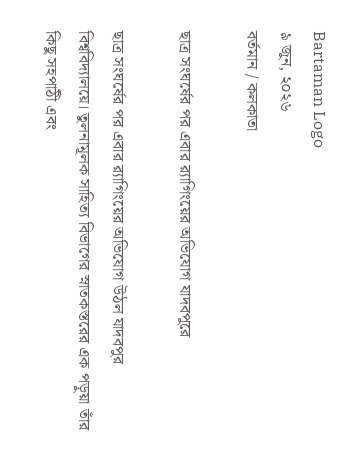Bartaman Logo
৯ জুন, ২০২৬
বর্তমান / কলকাতা

ছাত্র সংঘর্ষের পর এবার র‌্যাগিংয়ের অভিযোগ যাদবপুরে

ছাত্র সংঘর্ষের পর এবার র‌্যাগিংয়ের অভিযোগ উঠল যাদবপুর বিশ্ববিদ্যালয়ে। তুলনামূলক সাহিত্য বিভাগের স্নাতকস্তরের এক পড়ুয়া তাঁর কিছু সহপাঠী এবং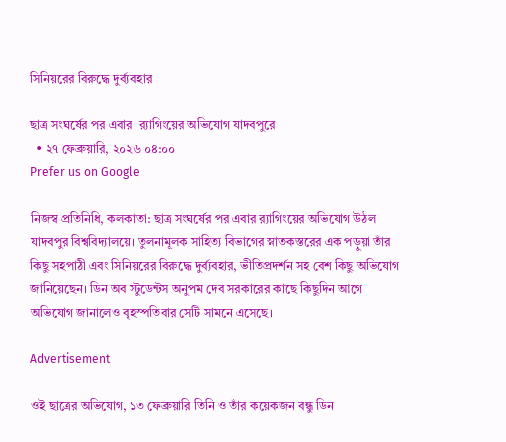সিনিয়রের বিরুদ্ধে দুর্ব্যবহার

ছাত্র সংঘর্ষের পর এবার  র‌্যাগিংয়ের অভিযোগ যাদবপুরে
  • ২৭ ফেব্রুয়ারি, ২০২৬ ০৪:০০
Prefer us on Google

নিজস্ব প্রতিনিধি, কলকাতা: ছাত্র সংঘর্ষের পর এবার র‌্যাগিংয়ের অভিযোগ উঠল যাদবপুর বিশ্ববিদ্যালয়ে। তুলনামূলক সাহিত্য বিভাগের স্নাতকস্তরের এক পড়ুয়া তাঁর কিছু সহপাঠী এবং সিনিয়রের বিরুদ্ধে দুর্ব্যবহার, ভীতিপ্রদর্শন সহ বেশ কিছু অভিযোগ জানিয়েছেন। ডিন অব স্টুডেন্টস অনুপম দেব সরকারের কাছে কিছুদিন আগে অভিযোগ জানালেও বৃহস্পতিবার সেটি সামনে এসেছে।

Advertisement

ওই ছাত্রের অভিযোগ, ১৩ ফেব্রুয়ারি তিনি ও তাঁর কয়েকজন বন্ধু ডিন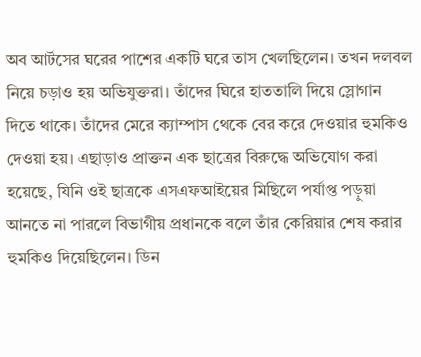অব আর্টসের ঘরের পাশের একটি ঘরে তাস খেলছিলেন। তখন দলবল নিয়ে চড়াও হয় অভিযুক্তরা। তাঁদের ঘিরে হাততালি দিয়ে স্লোগান দিতে থাকে। তাঁদের মেরে ক্যাম্পাস থেকে বের করে দেওয়ার হুমকিও দেওয়া হয়। এছাড়াও প্রাক্তন এক ছাত্রের বিরুদ্ধে অভিযোগ করা হয়েছে, যিনি ওই ছাত্রকে এসএফআইয়ের মিছিলে পর্যাপ্ত পড়ুয়া আনতে না পারলে বিভাগীয় প্রধানকে বলে তাঁর কেরিয়ার শেষ করার হুমকিও দিয়েছিলেন। ডিন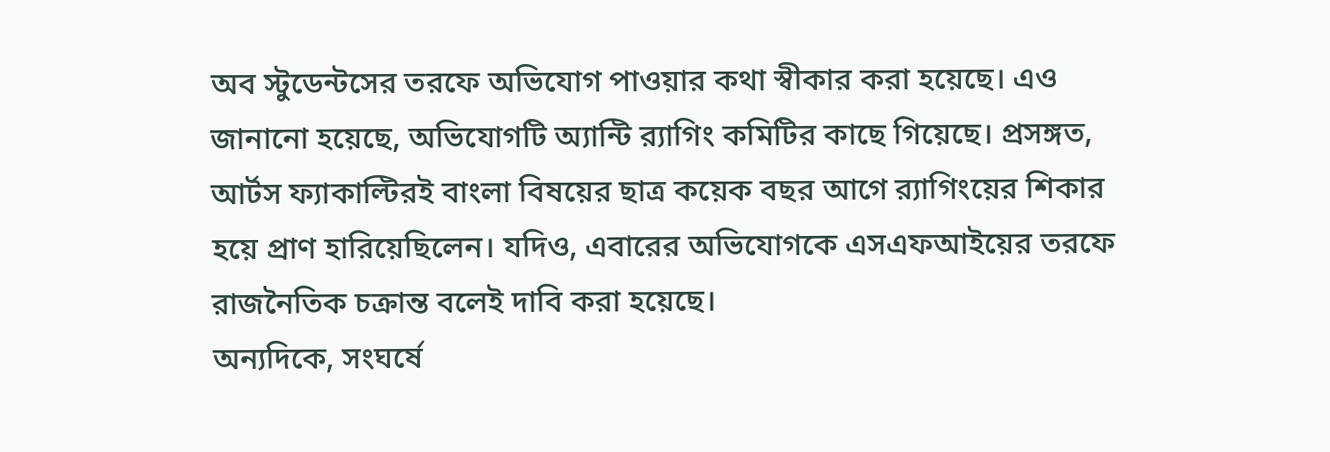অব স্টুডেন্টসের তরফে অভিযোগ পাওয়ার কথা স্বীকার করা হয়েছে। এও জানানো হয়েছে, অভিযোগটি অ্যান্টি র‌্যাগিং কমিটির কাছে গিয়েছে। প্রসঙ্গত, আর্টস ফ্যাকাল্টিরই বাংলা বিষয়ের ছাত্র কয়েক বছর আগে র‌্যাগিংয়ের শিকার হয়ে প্রাণ হারিয়েছিলেন। যদিও, এবারের অভিযোগকে এসএফআইয়ের তরফে রাজনৈতিক চক্রান্ত বলেই দাবি করা হয়েছে।
অন্যদিকে, সংঘর্ষে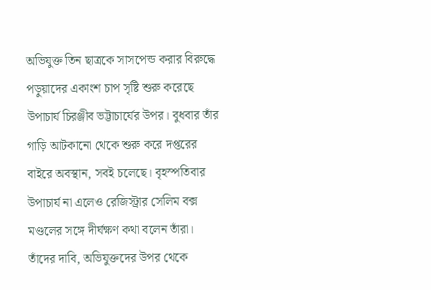অভিযুক্ত তিন ছাত্রকে সাসপেন্ড করার বিরুদ্ধে পড়ুয়াদের একাংশ চাপ সৃষ্টি শুরু করেছে উপাচার্য চিরঞ্জীব ভট্টাচার্যের উপর। বুধবার তাঁর গাড়ি আটকানো থেকে শুরু করে দপ্তরের বাইরে অবস্থান, সবই চলেছে। বৃহস্পতিবার উপাচার্য না এলেও রেজিস্ট্রার সেলিম বক্স মণ্ডলের সঙ্গে দীর্ঘক্ষণ কথা বলেন তাঁরা। তাঁদের দাবি, অভিযুক্তদের উপর থেকে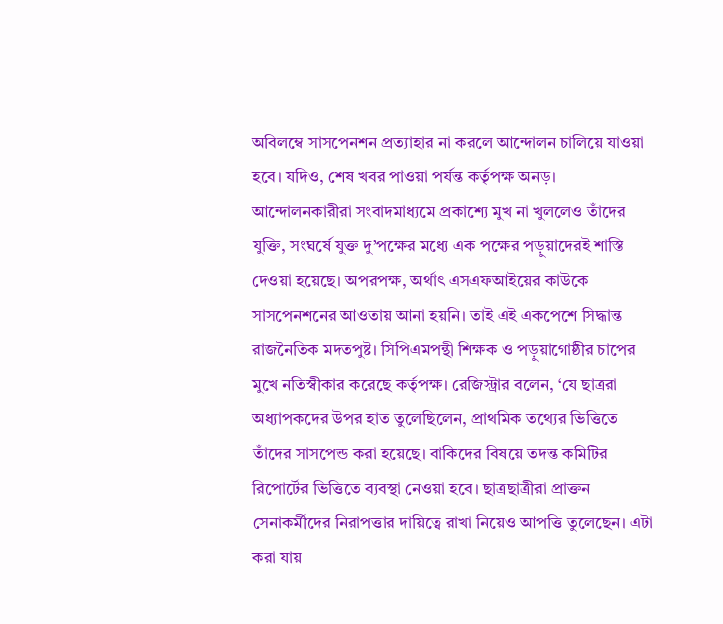অবিলম্বে সাসপেনশন প্রত্যাহার না করলে আন্দোলন চালিয়ে যাওয়া হবে। যদিও, শেষ খবর পাওয়া পর্যন্ত কর্তৃপক্ষ অনড়। আন্দোলনকারীরা সংবাদমাধ্যমে প্রকাশ্যে মুখ না খুললেও তাঁদের যুক্তি, সংঘর্ষে যুক্ত দু’পক্ষের মধ্যে এক পক্ষের পড়ুয়াদেরই শাস্তি দেওয়া হয়েছে। অপরপক্ষ, অর্থাৎ এসএফআইয়ের কাউকে সাসপেনশনের আওতায় আনা হয়নি। তাই এই একপেশে সিদ্ধান্ত রাজনৈতিক মদতপুষ্ট। সিপিএমপন্থী শিক্ষক ও পড়ুয়াগোষ্ঠীর চাপের মুখে নতিস্বীকার করেছে কর্তৃপক্ষ। রেজিস্ট্রার বলেন, ‘যে ছাত্ররা অধ্যাপকদের উপর হাত তুলেছিলেন, প্রাথমিক তথ্যের ভিত্তিতে তাঁদের সাসপেন্ড করা হয়েছে। বাকিদের বিষয়ে তদন্ত কমিটির রিপোর্টের ভিত্তিতে ব্যবস্থা নেওয়া হবে। ছাত্রছাত্রীরা প্রাক্তন সেনাকর্মীদের নিরাপত্তার দায়িত্বে রাখা নিয়েও আপত্তি তুলেছেন। এটা করা যায়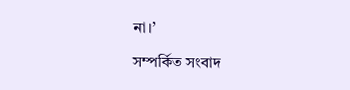না।’

সম্পর্কিত সংবাদ